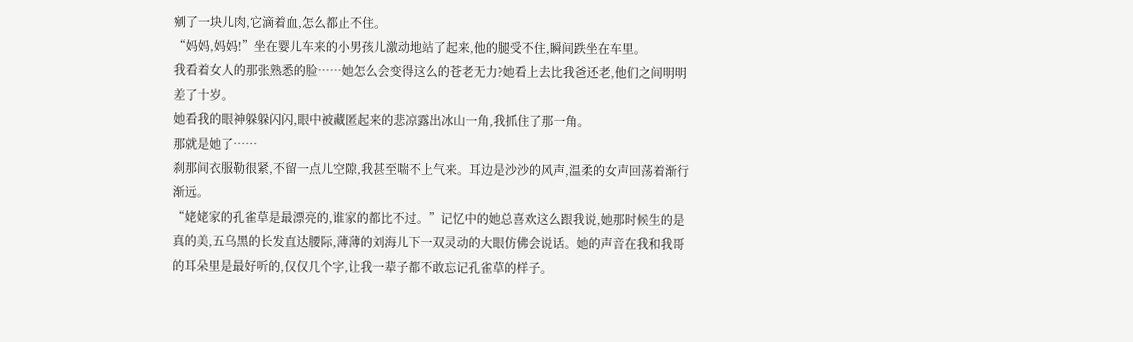剜了一块儿肉,它滴着血,怎么都止不住。
“妈妈,妈妈!”坐在婴儿车来的小男孩儿激动地站了起来,他的腿受不住,瞬间跌坐在车里。
我看着女人的那张熟悉的脸……她怎么会变得这么的苍老无力?她看上去比我爸还老,他们之间明明差了十岁。
她看我的眼神躲躲闪闪,眼中被藏匿起来的悲凉露出冰山一角,我抓住了那一角。
那就是她了……
刹那间衣服勒很紧,不留一点儿空隙,我甚至喘不上气来。耳边是沙沙的风声,温柔的女声回荡着渐行渐远。
“姥姥家的孔雀草是最漂亮的,谁家的都比不过。”记忆中的她总喜欢这么跟我说,她那时候生的是真的美,五乌黑的长发直达腰际,薄薄的刘海儿下一双灵动的大眼仿佛会说话。她的声音在我和我哥的耳朵里是最好听的,仅仅几个字,让我一辈子都不敢忘记孔雀草的样子。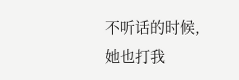不听话的时候,她也打我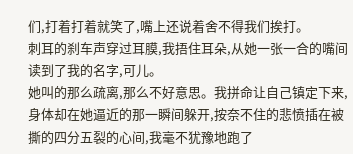们,打着打着就笑了,嘴上还说着舍不得我们挨打。
刺耳的刹车声穿过耳膜,我捂住耳朵,从她一张一合的嘴间读到了我的名字,可儿。
她叫的那么疏离,那么不好意思。我拼命让自己镇定下来,身体却在她逼近的那一瞬间躲开,按奈不住的悲愤插在被撕的四分五裂的心间,我毫不犹豫地跑了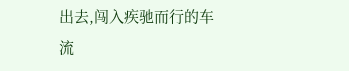出去,闯入疾驰而行的车流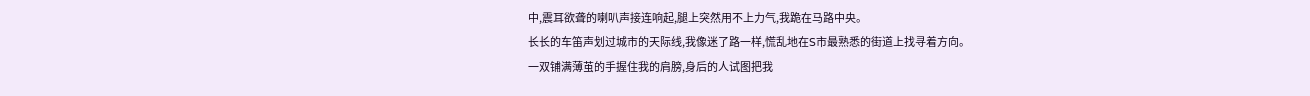中,震耳欲聋的喇叭声接连响起,腿上突然用不上力气,我跪在马路中央。
长长的车笛声划过城市的天际线,我像迷了路一样,慌乱地在S市最熟悉的街道上找寻着方向。
一双铺满薄茧的手握住我的肩膀,身后的人试图把我